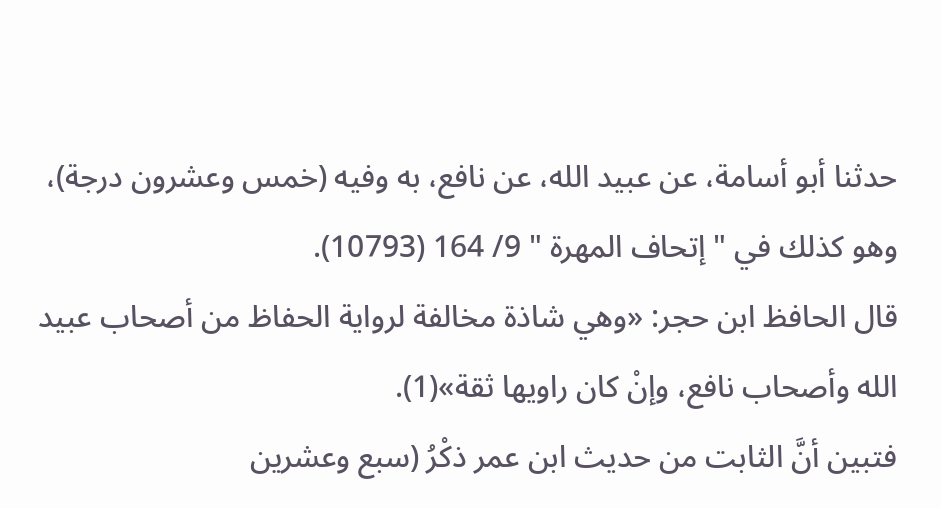حدثنا أبو أسامة، عن عبيد الله، عن نافع، به وفيه (خمس وعشرون درجة)، وهو كذلك في " إتحاف المهرة " 9/ 164 (10793).
قال الحافظ ابن حجر: «وهي شاذة مخالفة لرواية الحفاظ من أصحاب عبيد الله وأصحاب نافع، وإنْ كان راويها ثقة»(1).
فتبين أنَّ الثابت من حديث ابن عمر ذكْرُ (سبع وعشرين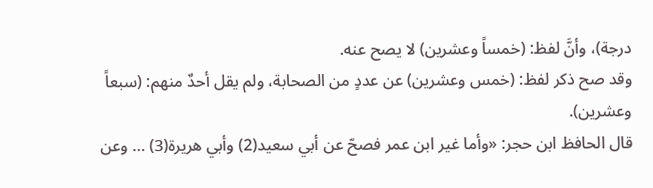درجة)، وأنَّ لفظ: (خمساً وعشرين) لا يصح عنه.
وقد صح ذكر لفظ: (خمس وعشرين) عن عددٍ من الصحابة، ولم يقل أحدٌ منهم: (سبعاً وعشرين).
قال الحافظ ابن حجر: «وأما غير ابن عمر فصحّ عن أبي سعيد(2) وأبي هريرة(3) … وعن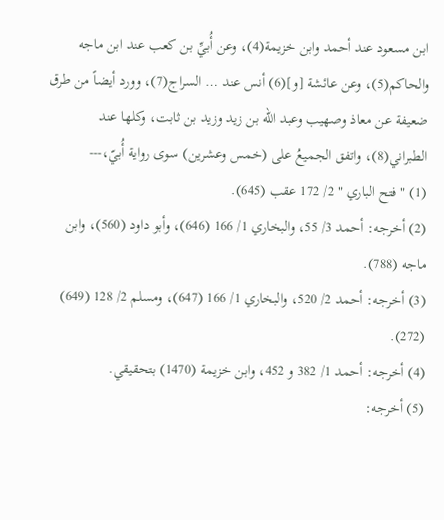ابن مسعود عند أحمد وابن خزيمة(4)، وعن أُبيِّ بن كعب عند ابن ماجه والحاكم(5)، وعن عائشة [و](6) أنس عند … السراج(7)، وورد أيضاً من طرق ضعيفة عن معاذ وصهيب وعبد الله بن زيد وزيد بن ثابت، وكلها عند الطبراني(8)، واتفق الجميعُ على (خمس وعشرين) سوى رواية أُبيّ،---
(1) " فتح الباري " 2/ 172 عقب (645).
(2) أخرجه: أحمد 3/ 55، والبخاري 1/ 166 (646)، وأبو داود (560)، وابن ماجه (788).
(3) أخرجه: أحمد 2/ 520، والبخاري 1/ 166 (647)، ومسلم 2/ 128 (649) (272).
(4) أخرجه: أحمد 1/ 382 و 452، وابن خزيمة (1470) بتحقيقي.
(5) أخرجه: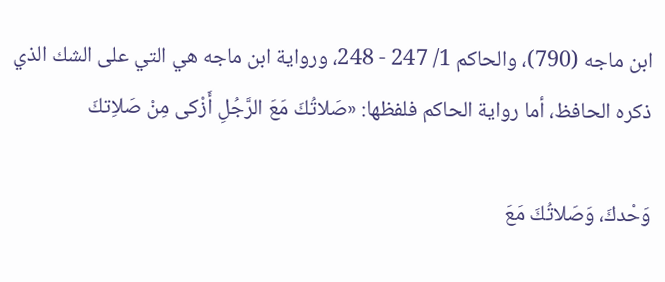ابن ماجه (790)، والحاكم 1/ 247 - 248، ورواية ابن ماجه هي التي على الشك الذي ذكره الحافظ، أما رواية الحاكم فلفظها: «صَلاتُكَ مَعَ الرَّجُلِ أَزْكى مِنْ صَلاِتكَ

وَحْدكَ، وَصَلاتُكَ مَعَ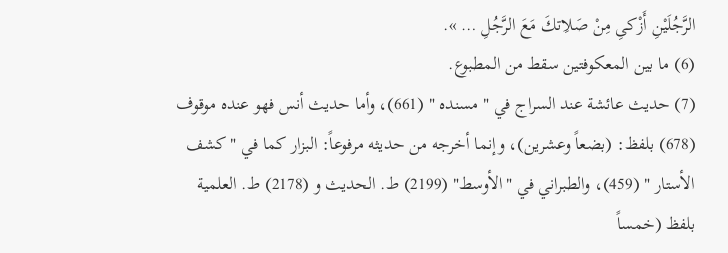الرَّجُلَيْنِ أَزْكىِ مِنْ صَلاِتكَ مَعَ الرَّجُلِ … ».
(6) ما بين المعكوفتين سقط من المطبوع.
(7) حديث عائشة عند السراج في " مسنده " (661)، وأما حديث أنس فهو عنده موقوف (678) بلفظ: (بضعاً وعشرين)، وإنما أخرجه من حديثه مرفوعاً: البزار كما في " كشف الأستار " (459)، والطبراني في "الأوسط" (2199) ط. الحديث و (2178) ط. العلمية بلفظ (خمساً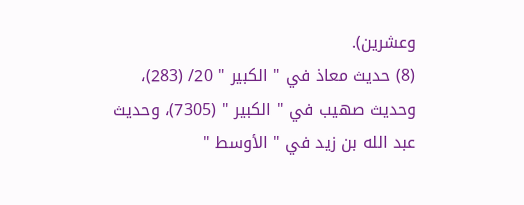وعشرين).
(8) حديث معاذ في " الكبير " 20/ (283)، وحديث صهيب في " الكبير " (7305)، وحديث عبد الله بن زيد في " الأوسط "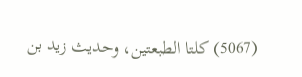(5067) كلتا الطبعتين، وحديث زيد بن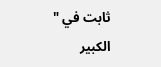ثابت في " الكبير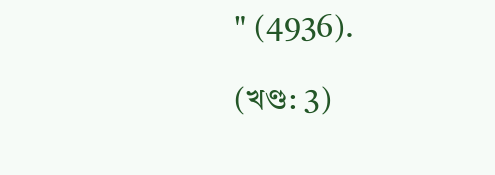" (4936).

(খণ্ড: 3)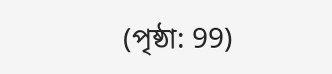(পৃষ্ঠা: 99)